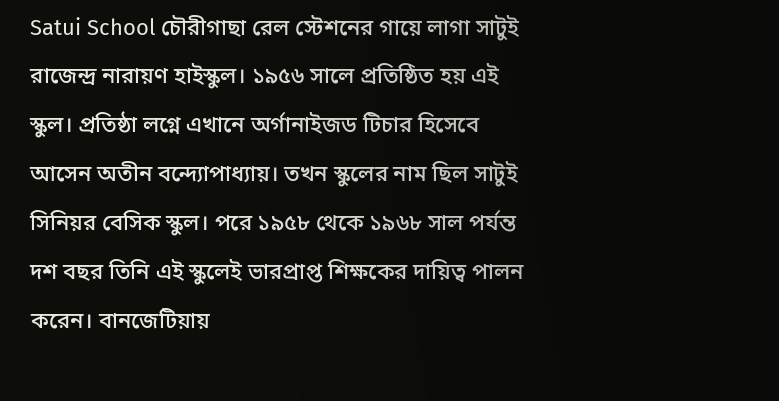Satui School চৌরীগাছা রেল স্টেশনের গায়ে লাগা সাটুই রাজেন্দ্র নারায়ণ হাইস্কুল। ১৯৫৬ সালে প্রতিষ্ঠিত হয় এই স্কুল। প্রতিষ্ঠা লগ্নে এখানে অর্গানাইজড টিচার হিসেবে আসেন অতীন বন্দ্যোপাধ্যায়। তখন স্কুলের নাম ছিল সাটুই সিনিয়র বেসিক স্কুল। পরে ১৯৫৮ থেকে ১৯৬৮ সাল পর্যন্ত দশ বছর তিনি এই স্কুলেই ভারপ্রাপ্ত শিক্ষকের দায়িত্ব পালন করেন। বানজেটিয়ায়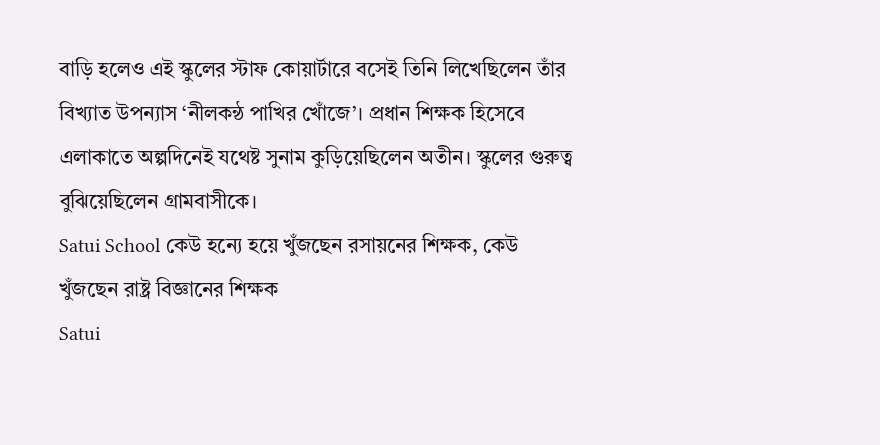বাড়ি হলেও এই স্কুলের স্টাফ কোয়ার্টারে বসেই তিনি লিখেছিলেন তাঁর বিখ্যাত উপন্যাস ‘নীলকন্ঠ পাখির খোঁজে’। প্রধান শিক্ষক হিসেবে এলাকাতে অল্পদিনেই যথেষ্ট সুনাম কুড়িয়েছিলেন অতীন। স্কুলের গুরুত্ব বুঝিয়েছিলেন গ্রামবাসীকে।
Satui School কেউ হন্যে হয়ে খুঁজছেন রসায়নের শিক্ষক, কেউ খুঁজছেন রাষ্ট্র বিজ্ঞানের শিক্ষক
Satui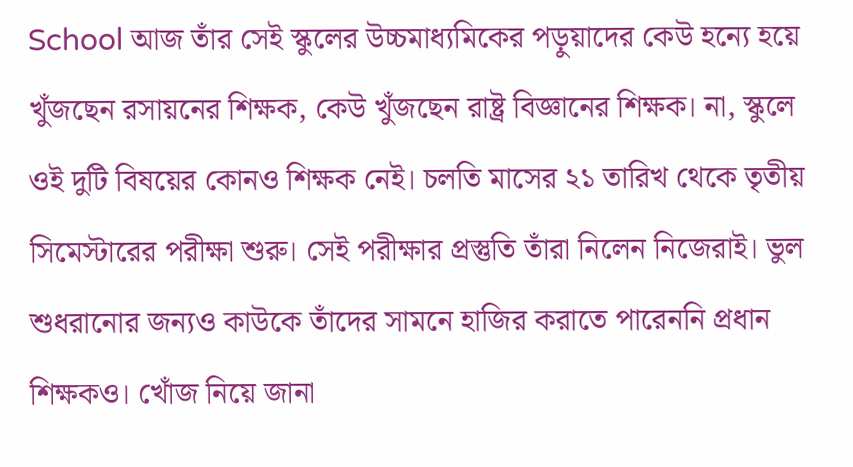School আজ তাঁর সেই স্কুলের উচ্চমাধ্যমিকের পড়ুয়াদের কেউ হন্যে হয়ে খুঁজছেন রসায়নের শিক্ষক, কেউ খুঁজছেন রাষ্ট্র বিজ্ঞানের শিক্ষক। না, স্কুলে ওই দুটি বিষয়ের কোনও শিক্ষক নেই। চলতি মাসের ২১ তারিখ থেকে তৃতীয় সিমেস্টারের পরীক্ষা শুরু। সেই পরীক্ষার প্রস্তুতি তাঁরা নিলেন নিজেরাই। ভুল শুধরানোর জন্যও কাউকে তাঁদের সামনে হাজির করাতে পারেননি প্রধান শিক্ষকও। খোঁজ নিয়ে জানা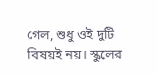গেল, শুধু ওই দুটি বিষয়ই নয়। স্কুলের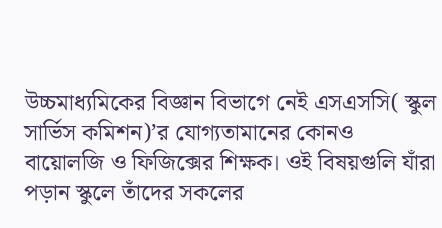উচ্চমাধ্যমিকের বিজ্ঞান বিভাগে নেই এসএসসি( স্কুল সার্ভিস কমিশন)’র যোগ্যতামানের কোনও বায়োলজি ও ফিজিক্সের শিক্ষক। ওই বিষয়গুলি যাঁরা পড়ান স্কুলে তাঁদের সকলের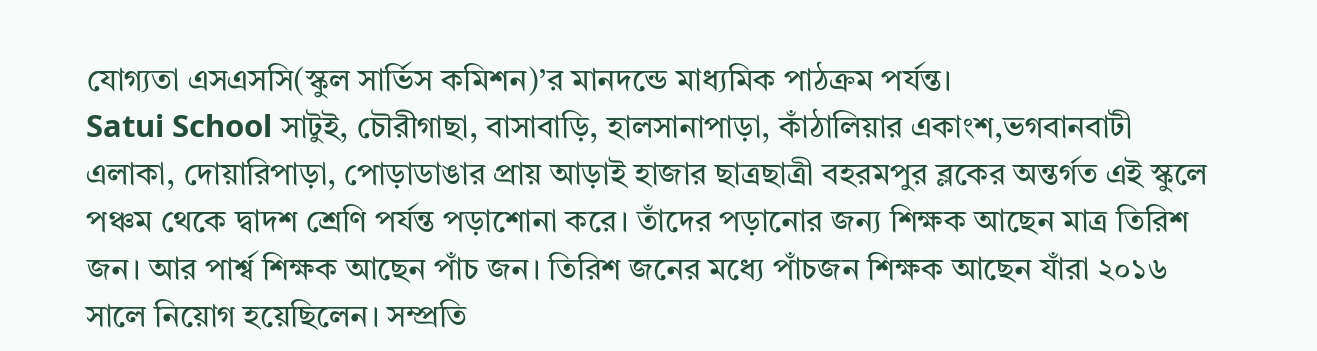যোগ্যতা এসএসসি(স্কুল সার্ভিস কমিশন)’র মানদন্ডে মাধ্যমিক পাঠক্রম পর্যন্ত।
Satui School সাটুই, চৌরীগাছা, বাসাবাড়ি, হালসানাপাড়া, কাঁঠালিয়ার একাংশ,ভগবানবাটী এলাকা, দোয়ারিপাড়া, পোড়াডাঙার প্রায় আড়াই হাজার ছাত্রছাত্রী বহরমপুর ব্লকের অন্তর্গত এই স্কুলে পঞ্চম থেকে দ্বাদশ শ্রেণি পর্যন্ত পড়াশোনা করে। তাঁদের পড়ানোর জন্য শিক্ষক আছেন মাত্র তিরিশ জন। আর পার্শ্ব শিক্ষক আছেন পাঁচ জন। তিরিশ জনের মধ্যে পাঁচজন শিক্ষক আছেন যাঁরা ২০১৬ সালে নিয়োগ হয়েছিলেন। সম্প্রতি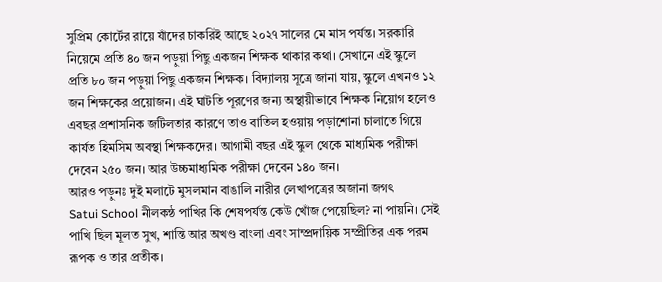সুপ্রিম কোর্টের রায়ে যাঁদের চাকরিই আছে ২০২৭ সালের মে মাস পর্যন্ত। সরকারি নিয়েমে প্রতি ৪০ জন পড়ুয়া পিছু একজন শিক্ষক থাকার কথা। সেখানে এই স্কুলে প্রতি ৮০ জন পড়ুয়া পিছু একজন শিক্ষক। বিদ্যালয় সূত্রে জানা যায়, স্কুলে এখনও ১২ জন শিক্ষকের প্রয়োজন। এই ঘাটতি পূরণের জন্য অস্থায়ীভাবে শিক্ষক নিয়োগ হলেও এবছর প্রশাসনিক জটিলতার কারণে তাও বাতিল হওয়ায় পড়াশোনা চালাতে গিয়ে কার্যত হিমসিম অবস্থা শিক্ষকদের। আগামী বছর এই স্কুল থেকে মাধ্যমিক পরীক্ষা দেবেন ২৫০ জন। আর উচ্চমাধ্যমিক পরীক্ষা দেবেন ১৪০ জন।
আরও পড়ুনঃ দুই মলাটে মুসলমান বাঙালি নারীর লেখাপত্রের অজানা জগৎ
Satui School নীলকন্ঠ পাখির কি শেষপর্যন্ত কেউ খোঁজ পেয়েছিল? না পায়নি। সেই পাখি ছিল মূলত সুখ, শান্তি আর অখণ্ড বাংলা এবং সাম্প্রদায়িক সম্প্রীতির এক পরম রূপক ও তার প্রতীক।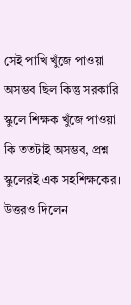সেই পাখি খুঁজে পাওয়া অসম্ভব ছিল কিন্তু সরকারি স্কুলে শিক্ষক খুঁজে পাওয়া কি ততটাই অসম্ভব, প্রশ্ন স্কুলেরই এক সহশিক্ষকের। উত্তরও দিলেন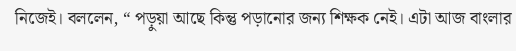নিজেই। বললেন, “ পড়ুয়া আছে কিন্তু পড়ানোর জন্য শিক্ষক নেই। এটা আজ বাংলার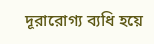দূরারোগ্য ব্যধি হয়ে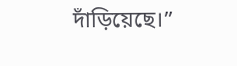দাঁড়িয়েছে।”